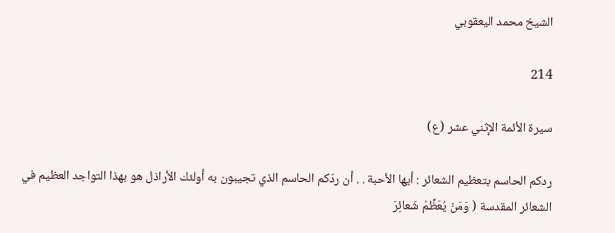الشيخ محمد اليعقوبي

214

سيرة الأئمة الإثني عشر (ع)

ردكم الحاسم بتعظيم الشعائر : أيها الأحبة . . أن ردّكم الحاسم الذي تجيبون به أولئك الأراذل هو بهذا التواجد العظيم في الشعائر المقدسة ( وَمَنْ يُعَظِّمْ شَعائِرَ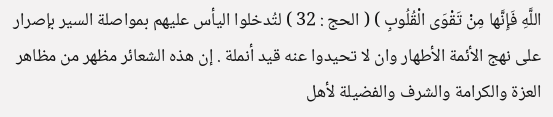اللَّهِ فَإِنَّها مِنْ تَقْوَى الْقُلُوبِ ) ( الحج : 32 ) لتُدخلوا اليأس عليهم بمواصلة السير بإصرار على نهج الأئمة الأطهار وان لا تحيدوا عنه قيد أنملة . إن هذه الشعائر مظهر من مظاهر العزة والكرامة والشرف والفضيلة لأهل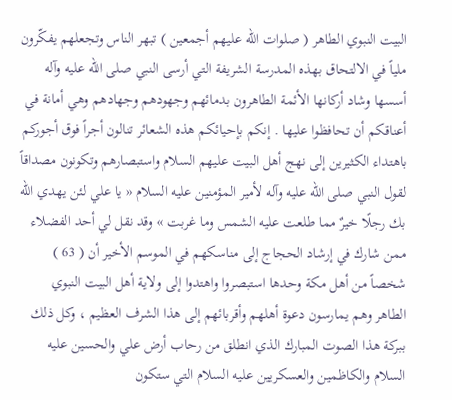البيت النبوي الطاهر ( صلوات الله عليهم أجمعين ) تبهر الناس وتجعلهم يفكّرون ملياً في الالتحاق بهذه المدرسة الشريفة التي أرسى النبي صلى الله عليه وآله أسسها وشاد أركانها الأئمة الطاهرون بدمائهم وجهودهم وجهادهم وهي أمانة في أعناقكم أن تحافظوا عليها . إنكم بإحيائكم هذه الشعائر تنالون أجراً فوق أجوركم باهتداء الكثيرين إلى نهج أهل البيت عليهم السلام واستبصارهم وتكونون مصداقاً لقول النبي صلى الله عليه وآله لأمير المؤمنين عليه السلام « يا علي لئن يهدي الله بك رجلًا خيرٌ مما طلعت عليه الشمس وما غربت » وقد نقل لي أحد الفضلاء ممن شارك في إرشاد الحجاج إلى مناسكهم في الموسم الأخير أن ( 63 ) شخصاً من أهل مكة وحدها استبصروا واهتدوا إلى ولاية أهل البيت النبوي الطاهر وهم يمارسون دعوة أهلهم وأقربائهم إلى هذا الشرف العظيم ، وكل ذلك ببركة هذا الصوت المبارك الذي انطلق من رحاب أرض علي والحسين عليه السلام والكاظمين والعسكريين عليه السلام التي ستكون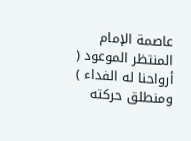عاصمة الإمام المنتظر الموعود ( أرواحنا له الفداء ) ومنطلق حركته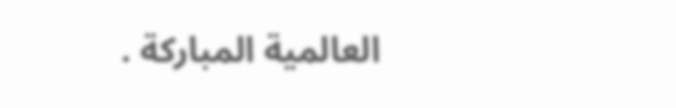العالمية المباركة .